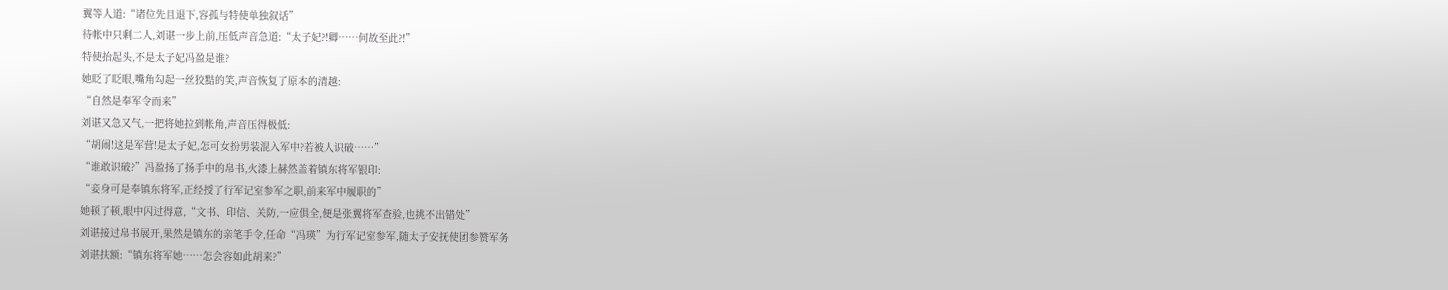翼等人道:“诸位先且退下,容孤与特使单独叙话”
待帐中只剩二人,刘谌一步上前,压低声音急道:“太子妃?!卿……何故至此?!”
特使抬起头,不是太子妃冯盈是谁?
她眨了眨眼,嘴角勾起一丝狡黠的笑,声音恢复了原本的清越:
“自然是奉军令而来”
刘谌又急又气,一把将她拉到帐角,声音压得极低:
“胡闹!这是军营!是太子妃,怎可女扮男装混入军中?若被人识破……”
“谁敢识破?”冯盈扬了扬手中的帛书,火漆上赫然盖着镇东将军银印:
“妾身可是奉镇东将军,正经授了行军记室参军之职,前来军中履职的”
她顿了顿,眼中闪过得意,“文书、印信、关防,一应俱全,便是张翼将军查验,也挑不出错处”
刘谌接过帛书展开,果然是镇东的亲笔手令,任命“冯瑛”为行军记室参军,随太子安抚使团参赞军务
刘谌扶额:“镇东将军她……怎会容如此胡来?”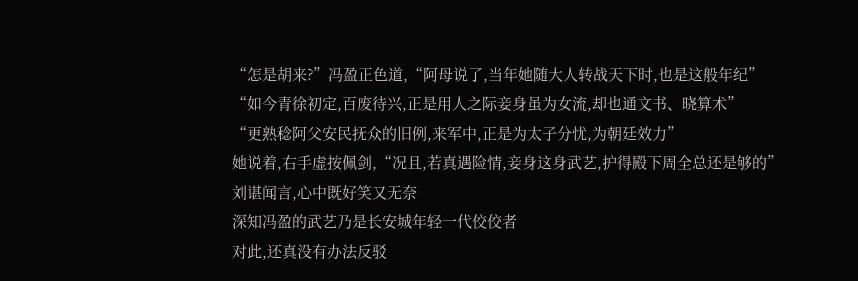“怎是胡来?”冯盈正色道,“阿母说了,当年她随大人转战天下时,也是这般年纪”
“如今青徐初定,百废待兴,正是用人之际妾身虽为女流,却也通文书、晓算术”
“更熟稔阿父安民抚众的旧例,来军中,正是为太子分忧,为朝廷效力”
她说着,右手虚按佩剑,“况且,若真遇险情,妾身这身武艺,护得殿下周全总还是够的”
刘谌闻言,心中既好笑又无奈
深知冯盈的武艺乃是长安城年轻一代佼佼者
对此,还真没有办法反驳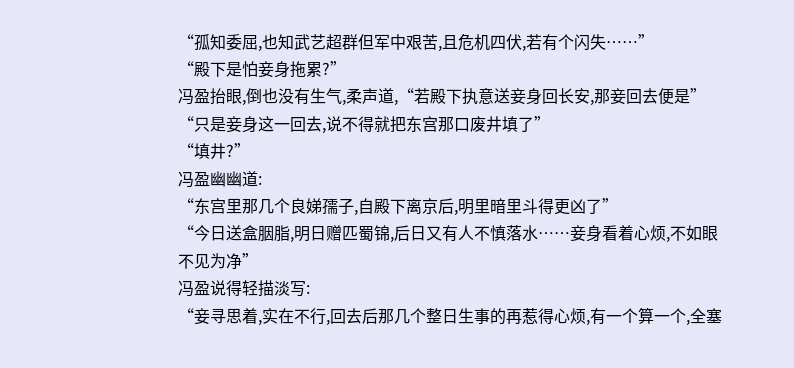“孤知委屈,也知武艺超群但军中艰苦,且危机四伏,若有个闪失……”
“殿下是怕妾身拖累?”
冯盈抬眼,倒也没有生气,柔声道,“若殿下执意送妾身回长安,那妾回去便是”
“只是妾身这一回去,说不得就把东宫那口废井填了”
“填井?”
冯盈幽幽道:
“东宫里那几个良娣孺子,自殿下离京后,明里暗里斗得更凶了”
“今日送盒胭脂,明日赠匹蜀锦,后日又有人不慎落水……妾身看着心烦,不如眼不见为净”
冯盈说得轻描淡写:
“妾寻思着,实在不行,回去后那几个整日生事的再惹得心烦,有一个算一个,全塞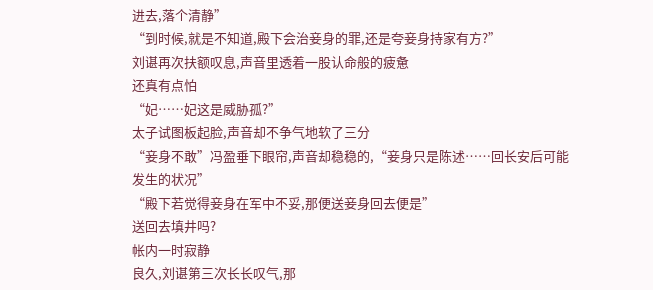进去,落个清静”
“到时候,就是不知道,殿下会治妾身的罪,还是夸妾身持家有方?”
刘谌再次扶额叹息,声音里透着一股认命般的疲惫
还真有点怕
“妃……妃这是威胁孤?”
太子试图板起脸,声音却不争气地软了三分
“妾身不敢”冯盈垂下眼帘,声音却稳稳的,“妾身只是陈述……回长安后可能发生的状况”
“殿下若觉得妾身在军中不妥,那便送妾身回去便是”
送回去填井吗?
帐内一时寂静
良久,刘谌第三次长长叹气,那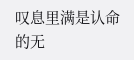叹息里满是认命的无